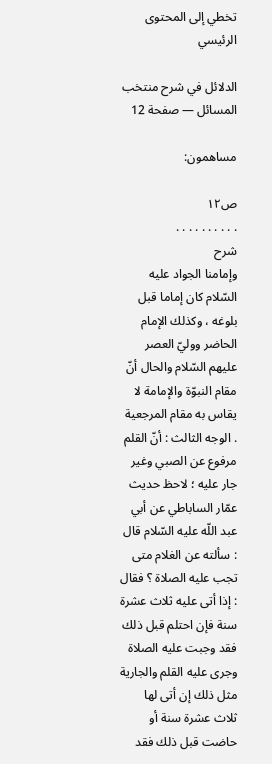تخطي إلى المحتوى الرئيسي

الدلائل في شرح منتخب المسائل — صفحة 12

مساهمون:

ص١٢
. . . . . . . . . .
شرح
وإمامنا الجواد عليه السّلام كان إماما قبل بلوغه ، وكذلك الإمام الحاضر ووليّ العصر عليهم السّلام والحال أنّ مقام النبوّة والإمامة لا يقاس به مقام المرجعية . الوجه الثالث : أنّ القلم مرفوع عن الصبي وغير جار عليه ؛ لاحظ حديث عمّار الساباطي عن أبي عبد اللّه عليه السّلام قال : سألته عن الغلام متى تجب عليه الصلاة ؟ فقال : إذا أتى عليه ثلاث عشرة سنة فإن احتلم قبل ذلك فقد وجبت عليه الصلاة وجرى عليه القلم والجارية مثل ذلك إن أتى لها ثلاث عشرة سنة أو حاضت قبل ذلك فقد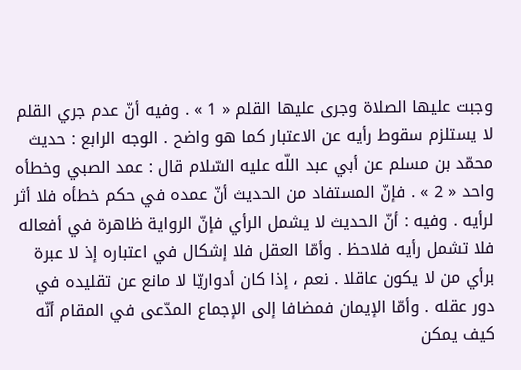وجبت عليها الصلاة وجرى عليها القلم « 1 » . وفيه أنّ عدم جري القلم لا يستلزم سقوط رأيه عن الاعتبار كما هو واضح . الوجه الرابع : حديث محمّد بن مسلم عن أبي عبد اللّه عليه السّلام قال : عمد الصبي وخطأه واحد « 2 » . فإنّ المستفاد من الحديث أنّ عمده في حكم خطأه فلا أثر لرأيه . وفيه : أنّ الحديث لا يشمل الرأي فإنّ الرواية ظاهرة في أفعاله فلا تشمل رأيه فلاحظ . وأمّا العقل فلا إشكال في اعتباره إذ لا عبرة برأي من لا يكون عاقلا . نعم ، إذا كان أدواريّا لا مانع عن تقليده في دور عقله . وأمّا الإيمان فمضافا إلى الإجماع المدّعى في المقام أنّه كيف يمكن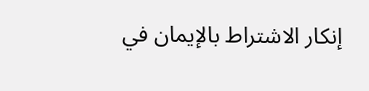إنكار الاشتراط بالإيمان في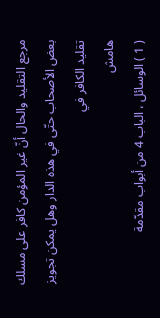مرجع التقليد والحال أنّ غير المؤمن كافر على مسلك بعض الأصحاب حتّى في هذه الدار وهل يمكن تجويز تقليد الكافر في
هامش
( 1 ) الوسائل ، الباب 4 من أبواب مقدّمة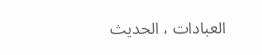العبادات ، الحديث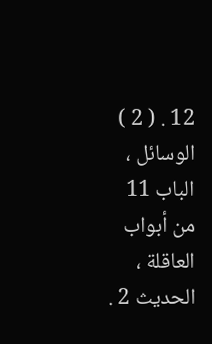12 . ( 2 ) الوسائل ، الباب 11 من أبواب العاقلة ، الحديث 2 .